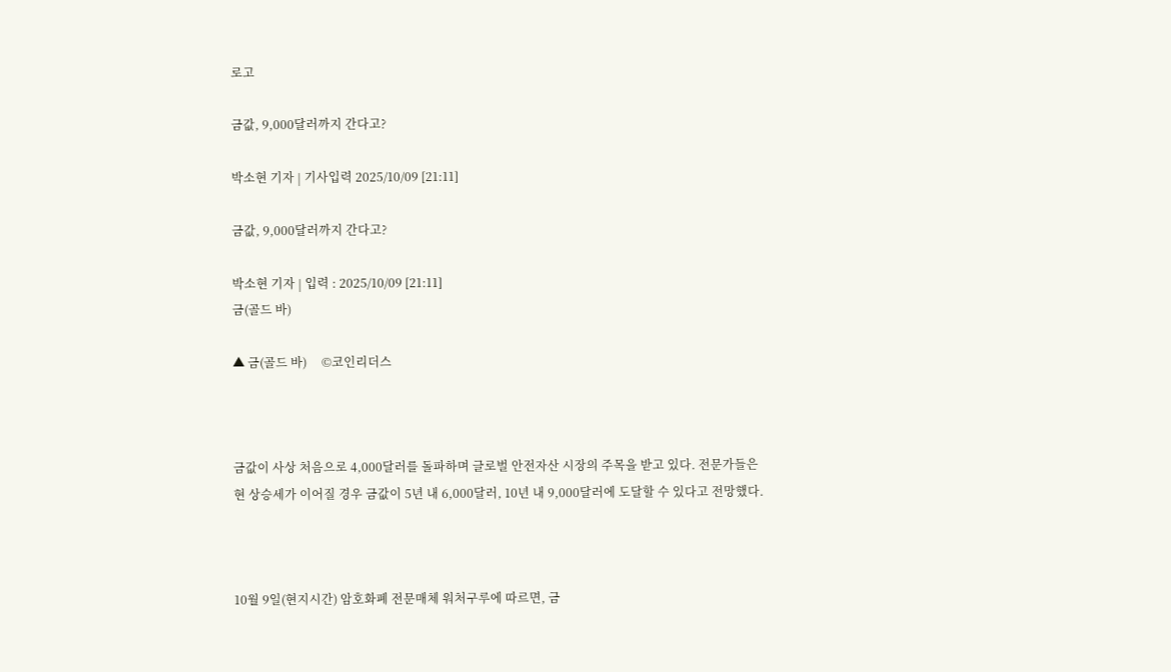로고

금값, 9,000달러까지 간다고?

박소현 기자 | 기사입력 2025/10/09 [21:11]

금값, 9,000달러까지 간다고?

박소현 기자 | 입력 : 2025/10/09 [21:11]
금(골드 바)

▲ 금(골드 바)     ©코인리더스



금값이 사상 처음으로 4,000달러를 돌파하며 글로벌 안전자산 시장의 주목을 받고 있다. 전문가들은 현 상승세가 이어질 경우 금값이 5년 내 6,000달러, 10년 내 9,000달러에 도달할 수 있다고 전망했다.



10월 9일(현지시간) 암호화폐 전문매체 워처구루에 따르면, 금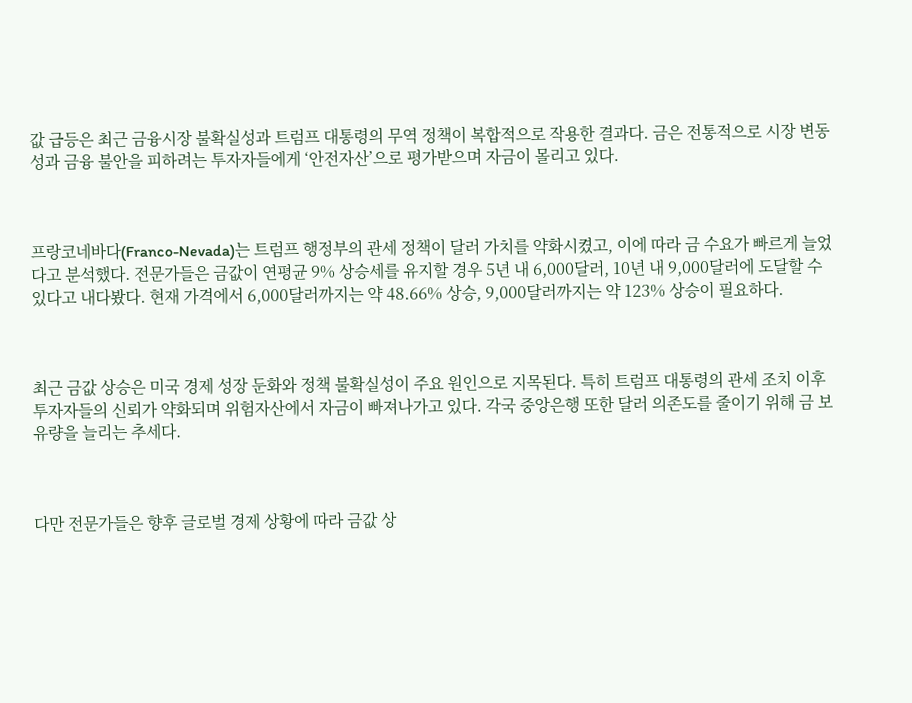값 급등은 최근 금융시장 불확실성과 트럼프 대통령의 무역 정책이 복합적으로 작용한 결과다. 금은 전통적으로 시장 변동성과 금융 불안을 피하려는 투자자들에게 ‘안전자산’으로 평가받으며 자금이 몰리고 있다.



프랑코네바다(Franco-Nevada)는 트럼프 행정부의 관세 정책이 달러 가치를 약화시켰고, 이에 따라 금 수요가 빠르게 늘었다고 분석했다. 전문가들은 금값이 연평균 9% 상승세를 유지할 경우 5년 내 6,000달러, 10년 내 9,000달러에 도달할 수 있다고 내다봤다. 현재 가격에서 6,000달러까지는 약 48.66% 상승, 9,000달러까지는 약 123% 상승이 필요하다.



최근 금값 상승은 미국 경제 성장 둔화와 정책 불확실성이 주요 원인으로 지목된다. 특히 트럼프 대통령의 관세 조치 이후 투자자들의 신뢰가 약화되며 위험자산에서 자금이 빠져나가고 있다. 각국 중앙은행 또한 달러 의존도를 줄이기 위해 금 보유량을 늘리는 추세다.



다만 전문가들은 향후 글로벌 경제 상황에 따라 금값 상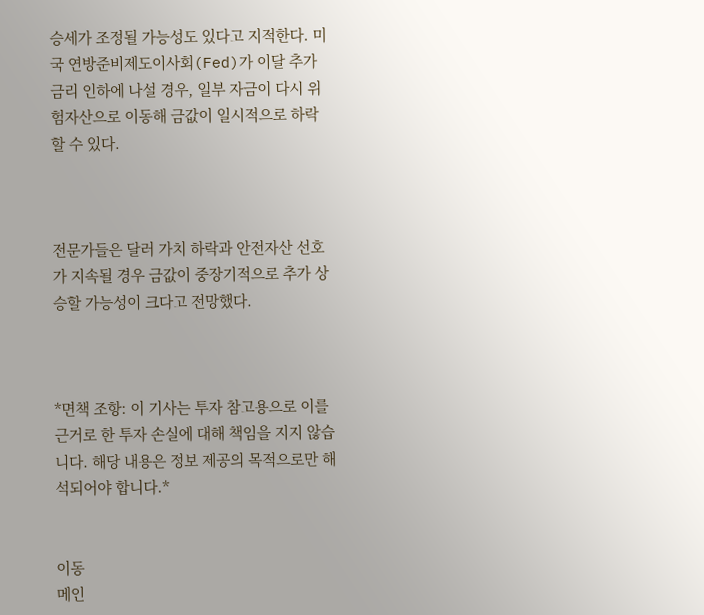승세가 조정될 가능성도 있다고 지적한다. 미국 연방준비제도이사회(Fed)가 이달 추가 금리 인하에 나설 경우, 일부 자금이 다시 위험자산으로 이동해 금값이 일시적으로 하락할 수 있다.



전문가들은 달러 가치 하락과 안전자산 선호가 지속될 경우 금값이 중장기적으로 추가 상승할 가능성이 크다고 전망했다.



*면책 조항: 이 기사는 투자 참고용으로 이를 근거로 한 투자 손실에 대해 책임을 지지 않습니다. 해당 내용은 정보 제공의 목적으로만 해석되어야 합니다.*


이동
메인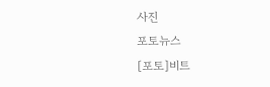사진
포토뉴스
[포토]비트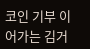코인 기부 이어가는 김거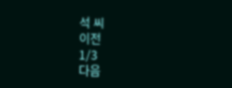석 씨
이전
1/3
다음